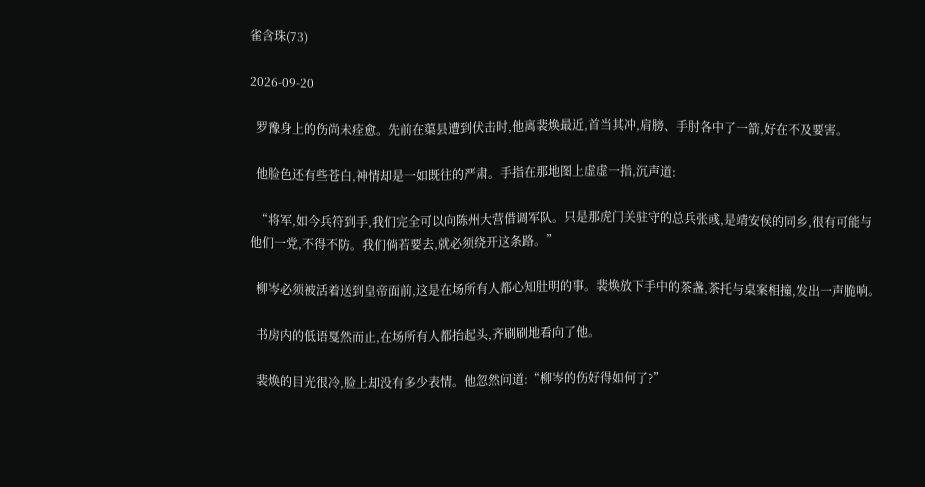雀含珠(73)

2026-09-20

  罗豫身上的伤尚未痊愈。先前在蕖县遭到伏击时,他离裴焕最近,首当其冲,肩膀、手肘各中了一箭,好在不及要害。

  他脸色还有些苍白,神情却是一如既往的严肃。手指在那地图上虚虚一指,沉声道:

  “将军,如今兵符到手,我们完全可以向陈州大营借调军队。只是那虎门关驻守的总兵张彧,是靖安侯的同乡,很有可能与他们一党,不得不防。我们倘若要去,就必须绕开这条路。”

  柳岑必须被活着送到皇帝面前,这是在场所有人都心知肚明的事。裴焕放下手中的茶盏,茶托与桌案相撞,发出一声脆响。

  书房内的低语戛然而止,在场所有人都抬起头,齐刷刷地看向了他。

  裴焕的目光很冷,脸上却没有多少表情。他忽然问道:“柳岑的伤好得如何了?”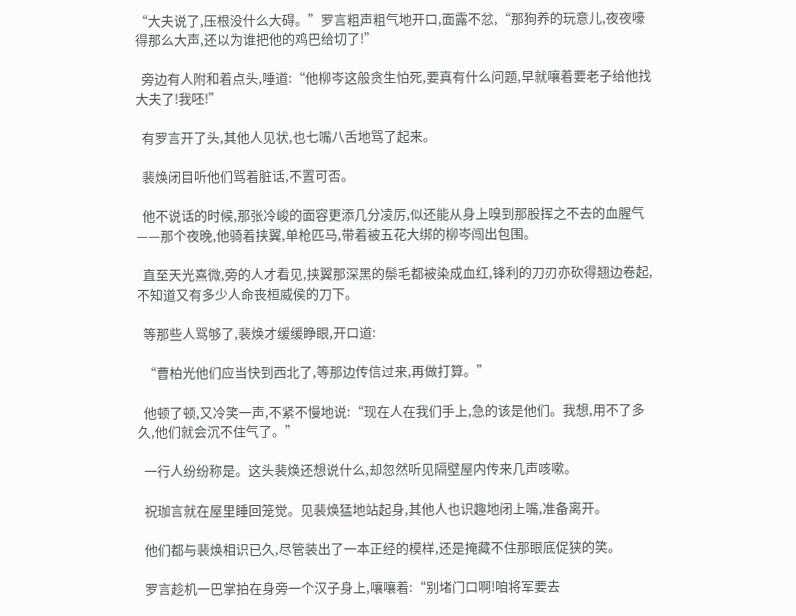“大夫说了,压根没什么大碍。”罗言粗声粗气地开口,面露不忿,“那狗养的玩意儿,夜夜嚎得那么大声,还以为谁把他的鸡巴给切了!”

  旁边有人附和着点头,唾道:“他柳岑这般贪生怕死,要真有什么问题,早就嚷着要老子给他找大夫了!我呸!”

  有罗言开了头,其他人见状,也七嘴八舌地骂了起来。

  裴焕闭目听他们骂着脏话,不置可否。

  他不说话的时候,那张冷峻的面容更添几分凌厉,似还能从身上嗅到那股挥之不去的血腥气——那个夜晚,他骑着挟翼,单枪匹马,带着被五花大绑的柳岑闯出包围。

  直至天光熹微,旁的人才看见,挟翼那深黑的鬃毛都被染成血红,锋利的刀刃亦砍得翘边卷起,不知道又有多少人命丧桓威侯的刀下。

  等那些人骂够了,裴焕才缓缓睁眼,开口道:

  “曹柏光他们应当快到西北了,等那边传信过来,再做打算。”

  他顿了顿,又冷笑一声,不紧不慢地说:“现在人在我们手上,急的该是他们。我想,用不了多久,他们就会沉不住气了。”

  一行人纷纷称是。这头裴焕还想说什么,却忽然听见隔壁屋内传来几声咳嗽。

  祝珈言就在屋里睡回笼觉。见裴焕猛地站起身,其他人也识趣地闭上嘴,准备离开。

  他们都与裴焕相识已久,尽管装出了一本正经的模样,还是掩藏不住那眼底促狭的笑。

  罗言趁机一巴掌拍在身旁一个汉子身上,嚷嚷着:“别堵门口啊!咱将军要去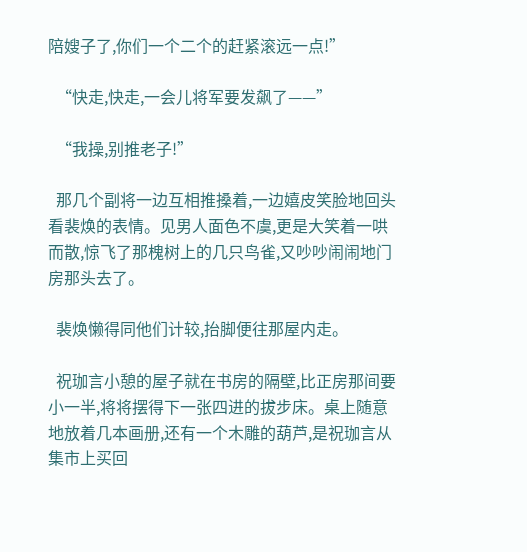陪嫂子了,你们一个二个的赶紧滚远一点!”

  “快走,快走,一会儿将军要发飙了——”

  “我操,别推老子!”

  那几个副将一边互相推搡着,一边嬉皮笑脸地回头看裴焕的表情。见男人面色不虞,更是大笑着一哄而散,惊飞了那槐树上的几只鸟雀,又吵吵闹闹地门房那头去了。

  裴焕懒得同他们计较,抬脚便往那屋内走。

  祝珈言小憩的屋子就在书房的隔壁,比正房那间要小一半,将将摆得下一张四进的拔步床。桌上随意地放着几本画册,还有一个木雕的葫芦,是祝珈言从集市上买回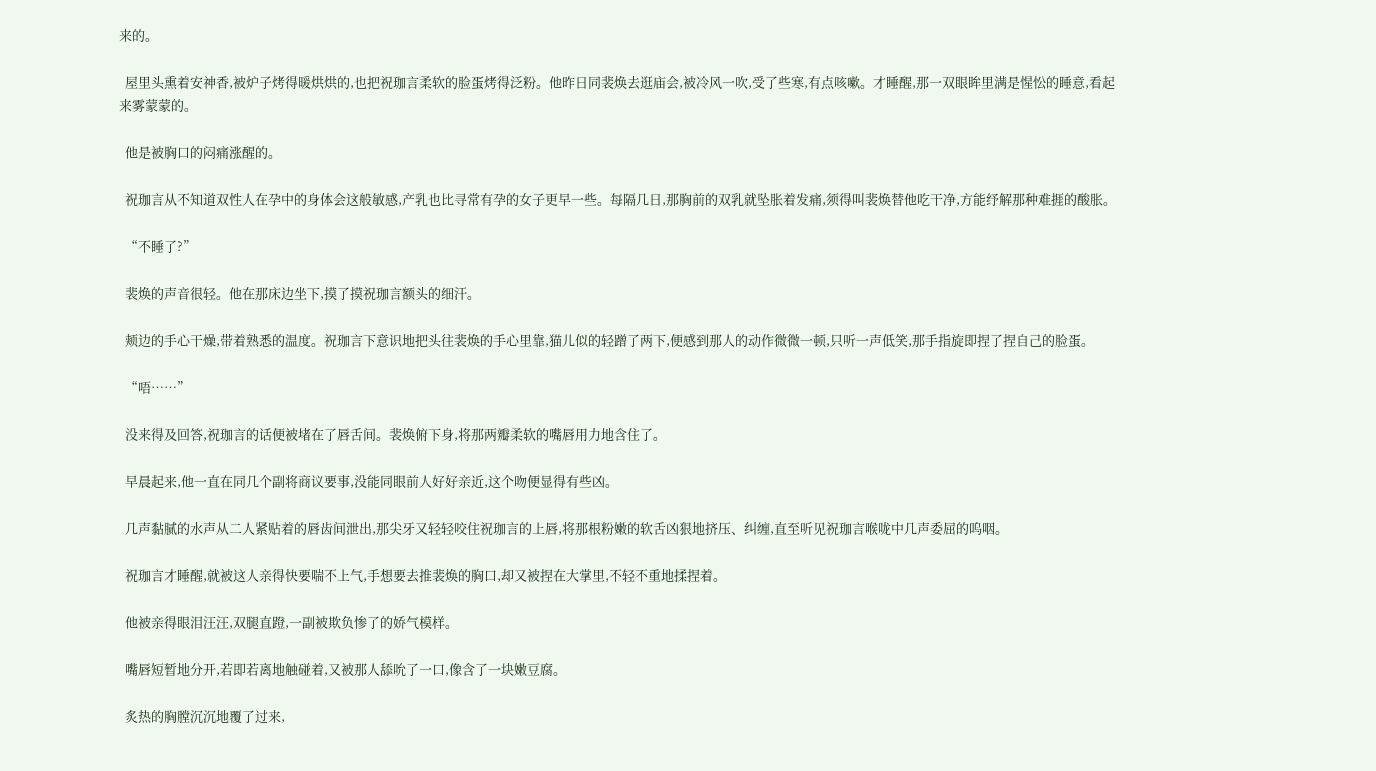来的。

  屋里头熏着安神香,被炉子烤得暖烘烘的,也把祝珈言柔软的脸蛋烤得泛粉。他昨日同裴焕去逛庙会,被冷风一吹,受了些寒,有点咳嗽。才睡醒,那一双眼眸里满是惺忪的睡意,看起来雾蒙蒙的。

  他是被胸口的闷痛涨醒的。

  祝珈言从不知道双性人在孕中的身体会这般敏感,产乳也比寻常有孕的女子更早一些。每隔几日,那胸前的双乳就坠胀着发痛,须得叫裴焕替他吃干净,方能纾解那种难捱的酸胀。

  “不睡了?”

  裴焕的声音很轻。他在那床边坐下,摸了摸祝珈言额头的细汗。

  颊边的手心干燥,带着熟悉的温度。祝珈言下意识地把头往裴焕的手心里靠,猫儿似的轻蹭了两下,便感到那人的动作微微一顿,只听一声低笑,那手指旋即捏了捏自己的脸蛋。

  “唔……”

  没来得及回答,祝珈言的话便被堵在了唇舌间。裴焕俯下身,将那两瓣柔软的嘴唇用力地含住了。

  早晨起来,他一直在同几个副将商议要事,没能同眼前人好好亲近,这个吻便显得有些凶。

  几声黏腻的水声从二人紧贴着的唇齿间泄出,那尖牙又轻轻咬住祝珈言的上唇,将那根粉嫩的软舌凶狠地挤压、纠缠,直至听见祝珈言喉咙中几声委屈的呜咽。

  祝珈言才睡醒,就被这人亲得快要喘不上气,手想要去推裴焕的胸口,却又被捏在大掌里,不轻不重地揉捏着。

  他被亲得眼泪汪汪,双腿直蹬,一副被欺负惨了的娇气模样。

  嘴唇短暂地分开,若即若离地触碰着,又被那人舔吮了一口,像含了一块嫩豆腐。

  炙热的胸膛沉沉地覆了过来,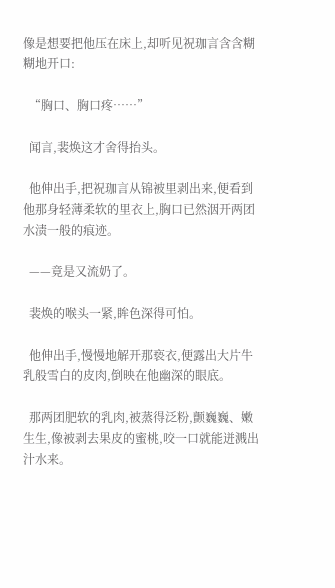像是想要把他压在床上,却听见祝珈言含含糊糊地开口:

  “胸口、胸口疼……”

  闻言,裴焕这才舍得抬头。

  他伸出手,把祝珈言从锦被里剥出来,便看到他那身轻薄柔软的里衣上,胸口已然洇开两团水渍一般的痕迹。

  ——竟是又流奶了。

  裴焕的喉头一紧,眸色深得可怕。

  他伸出手,慢慢地解开那亵衣,便露出大片牛乳般雪白的皮肉,倒映在他幽深的眼底。

  那两团肥软的乳肉,被蒸得泛粉,颤巍巍、嫩生生,像被剥去果皮的蜜桃,咬一口就能迸溅出汁水来。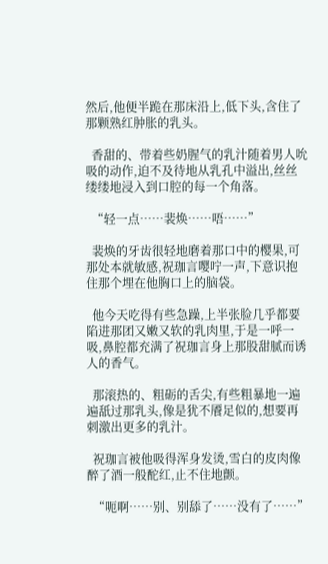然后,他便半跪在那床沿上,低下头,含住了那颗熟红肿胀的乳头。

  香甜的、带着些奶腥气的乳汁随着男人吮吸的动作,迫不及待地从乳孔中溢出,丝丝缕缕地浸入到口腔的每一个角落。

  “轻一点……裴焕……唔……”

  裴焕的牙齿很轻地磨着那口中的樱果,可那处本就敏感,祝珈言嘤咛一声,下意识抱住那个埋在他胸口上的脑袋。

  他今天吃得有些急躁,上半张脸几乎都要陷进那团又嫩又软的乳肉里,于是一呼一吸,鼻腔都充满了祝珈言身上那股甜腻而诱人的香气。

  那滚热的、粗砺的舌尖,有些粗暴地一遍遍舐过那乳头,像是犹不餍足似的,想要再刺激出更多的乳汁。

  祝珈言被他吸得浑身发烫,雪白的皮肉像醉了酒一般酡红,止不住地颤。

  “呃啊……别、别舔了……没有了……”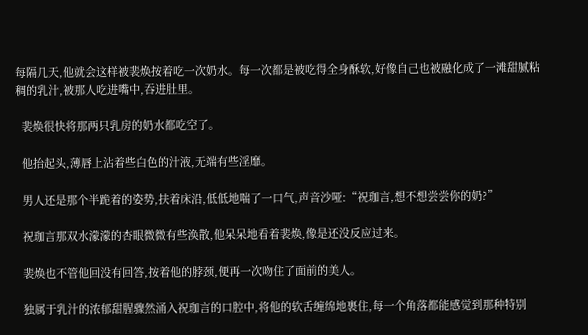每隔几天,他就会这样被裴焕按着吃一次奶水。每一次都是被吃得全身酥软,好像自己也被融化成了一滩甜腻粘稠的乳汁,被那人吃进嘴中,吞进肚里。

  裴焕很快将那两只乳房的奶水都吃空了。

  他抬起头,薄唇上沾着些白色的汁液,无端有些淫靡。

  男人还是那个半跪着的姿势,扶着床沿,低低地喘了一口气,声音沙哑:“祝珈言,想不想尝尝你的奶?”

  祝珈言那双水濛濛的杏眼微微有些涣散,他呆呆地看着裴焕,像是还没反应过来。

  裴焕也不管他回没有回答,按着他的脖颈,便再一次吻住了面前的美人。

  独属于乳汁的浓郁甜腥骤然涌入祝珈言的口腔中,将他的软舌缠绵地裹住,每一个角落都能感觉到那种特别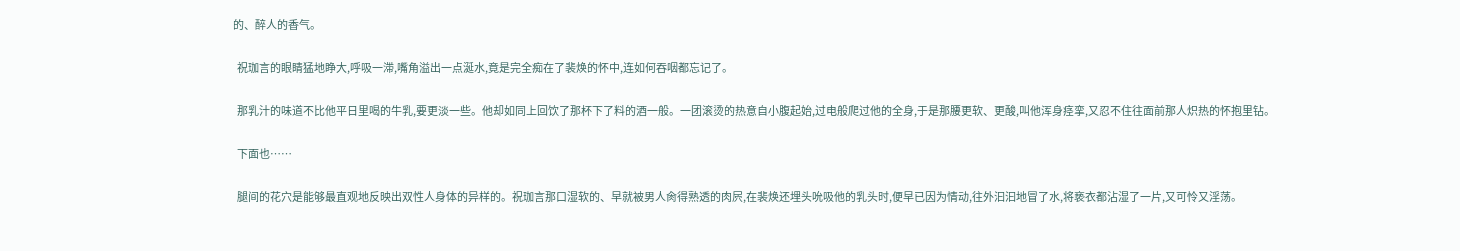的、醉人的香气。

  祝珈言的眼睛猛地睁大,呼吸一滞,嘴角溢出一点涎水,竟是完全痴在了裴焕的怀中,连如何吞咽都忘记了。

  那乳汁的味道不比他平日里喝的牛乳,要更淡一些。他却如同上回饮了那杯下了料的酒一般。一团滚烫的热意自小腹起始,过电般爬过他的全身,于是那腰更软、更酸,叫他浑身痉挛,又忍不住往面前那人炽热的怀抱里钻。

  下面也……

  腿间的花穴是能够最直观地反映出双性人身体的异样的。祝珈言那口湿软的、早就被男人肏得熟透的肉屄,在裴焕还埋头吮吸他的乳头时,便早已因为情动,往外汩汩地冒了水,将亵衣都沾湿了一片,又可怜又淫荡。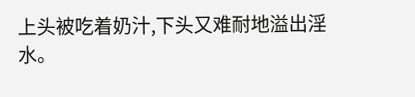上头被吃着奶汁,下头又难耐地溢出淫水。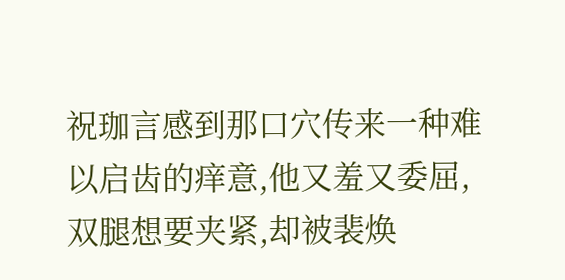祝珈言感到那口穴传来一种难以启齿的痒意,他又羞又委屈,双腿想要夹紧,却被裴焕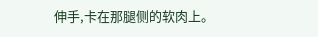伸手,卡在那腿侧的软肉上。